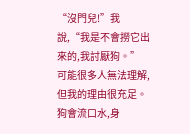“沒門兒!”我說,“我是不會撈它出來的,我討厭狗。”
可能很多人無法理解,但我的理由很充足。狗會流口水,身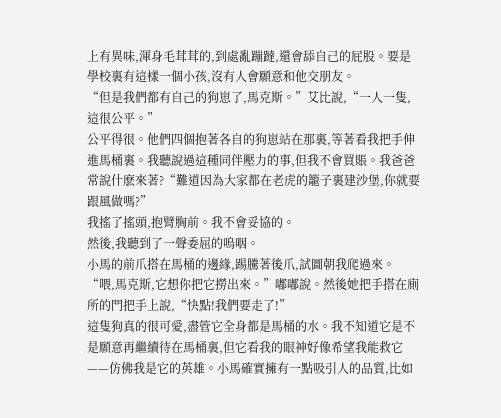上有異味,渾身毛茸茸的,到處亂蹦躂,還會舔自己的屁股。要是學校裏有這樣一個小孩,沒有人會願意和他交朋友。
“但是我們都有自己的狗崽了,馬克斯。”艾比說,“一人一隻,這很公平。”
公平得很。他們四個抱著各自的狗崽站在那裏,等著看我把手伸進馬桶裏。我聽說過這種同伴壓力的事,但我不會買賬。我爸爸常說什麽來著?“難道因為大家都在老虎的籠子裏建沙堡,你就要跟風做嗎?”
我搖了搖頭,抱臂胸前。我不會妥協的。
然後,我聽到了一聲委屈的嗚咽。
小馬的前爪搭在馬桶的邊緣,踢騰著後爪,試圖朝我爬過來。
“喂,馬克斯,它想你把它撈出來。”嘟嘟說。然後她把手搭在廁所的門把手上說,“快點!我們要走了!”
這隻狗真的很可愛,盡管它全身都是馬桶的水。我不知道它是不是願意再繼續待在馬桶裏,但它看我的眼神好像希望我能救它——仿佛我是它的英雄。小馬確實擁有一點吸引人的品質,比如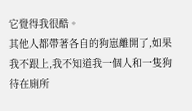它覺得我很酷。
其他人都帶著各自的狗崽離開了,如果我不跟上,我不知道我一個人和一隻狗待在廁所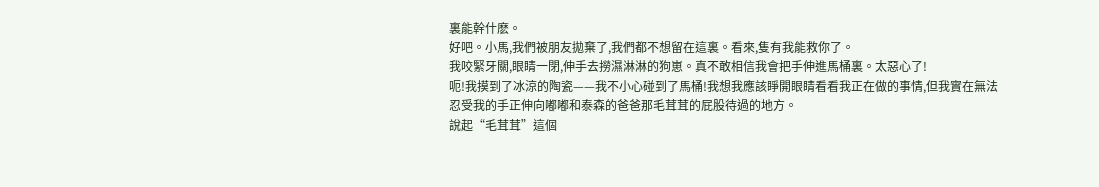裏能幹什麽。
好吧。小馬,我們被朋友拋棄了,我們都不想留在這裏。看來,隻有我能救你了。
我咬緊牙關,眼睛一閉,伸手去撈濕淋淋的狗崽。真不敢相信我會把手伸進馬桶裏。太惡心了!
呃!我摸到了冰涼的陶瓷——我不小心碰到了馬桶!我想我應該睜開眼睛看看我正在做的事情,但我實在無法忍受我的手正伸向嘟嘟和泰森的爸爸那毛茸茸的屁股待過的地方。
說起“毛茸茸”這個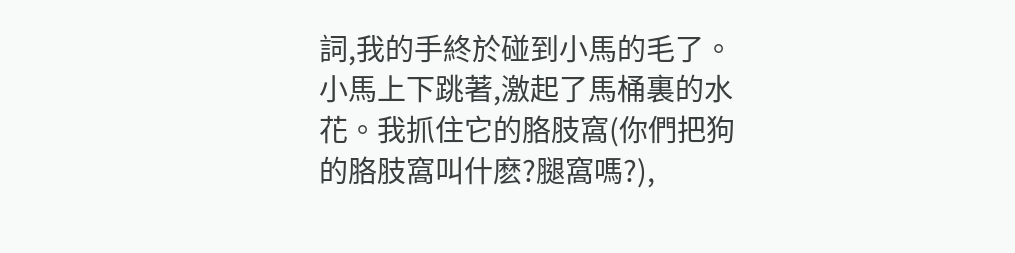詞,我的手終於碰到小馬的毛了。小馬上下跳著,激起了馬桶裏的水花。我抓住它的胳肢窩(你們把狗的胳肢窩叫什麽?腿窩嗎?),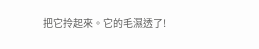把它拎起來。它的毛濕透了!